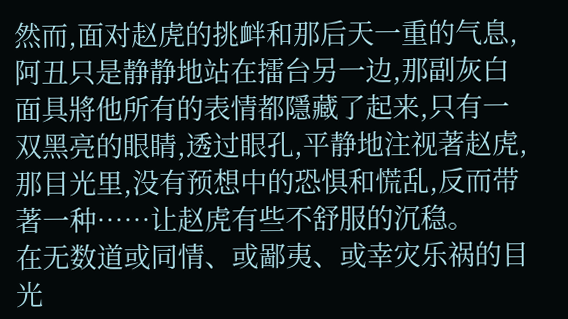然而,面对赵虎的挑衅和那后天一重的气息,阿丑只是静静地站在擂台另一边,那副灰白面具將他所有的表情都隱藏了起来,只有一双黑亮的眼睛,透过眼孔,平静地注视著赵虎,那目光里,没有预想中的恐惧和慌乱,反而带著一种……让赵虎有些不舒服的沉稳。
在无数道或同情、或鄙夷、或幸灾乐祸的目光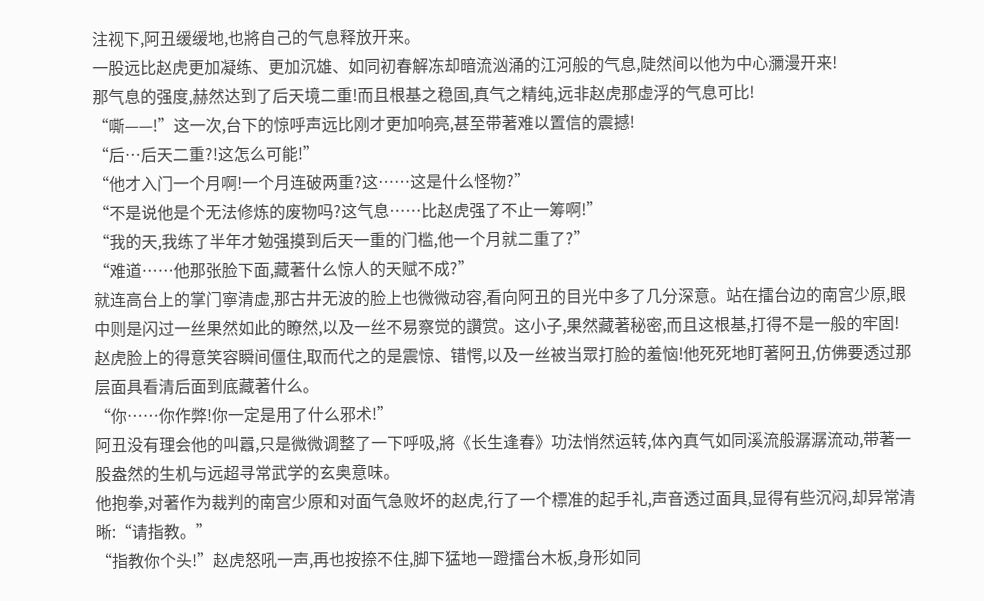注视下,阿丑缓缓地,也將自己的气息释放开来。
一股远比赵虎更加凝练、更加沉雄、如同初春解冻却暗流汹涌的江河般的气息,陡然间以他为中心瀰漫开来!
那气息的强度,赫然达到了后天境二重!而且根基之稳固,真气之精纯,远非赵虎那虚浮的气息可比!
“嘶——!”这一次,台下的惊呼声远比刚才更加响亮,甚至带著难以置信的震撼!
“后…后天二重?!这怎么可能!”
“他才入门一个月啊!一个月连破两重?这……这是什么怪物?”
“不是说他是个无法修炼的废物吗?这气息……比赵虎强了不止一筹啊!”
“我的天,我练了半年才勉强摸到后天一重的门槛,他一个月就二重了?”
“难道……他那张脸下面,藏著什么惊人的天赋不成?”
就连高台上的掌门寧清虚,那古井无波的脸上也微微动容,看向阿丑的目光中多了几分深意。站在擂台边的南宫少原,眼中则是闪过一丝果然如此的瞭然,以及一丝不易察觉的讚赏。这小子,果然藏著秘密,而且这根基,打得不是一般的牢固!
赵虎脸上的得意笑容瞬间僵住,取而代之的是震惊、错愕,以及一丝被当眾打脸的羞恼!他死死地盯著阿丑,仿佛要透过那层面具看清后面到底藏著什么。
“你……你作弊!你一定是用了什么邪术!”
阿丑没有理会他的叫囂,只是微微调整了一下呼吸,將《长生逢春》功法悄然运转,体內真气如同溪流般潺潺流动,带著一股盎然的生机与远超寻常武学的玄奥意味。
他抱拳,对著作为裁判的南宫少原和对面气急败坏的赵虎,行了一个標准的起手礼,声音透过面具,显得有些沉闷,却异常清晰:“请指教。”
“指教你个头!”赵虎怒吼一声,再也按捺不住,脚下猛地一蹬擂台木板,身形如同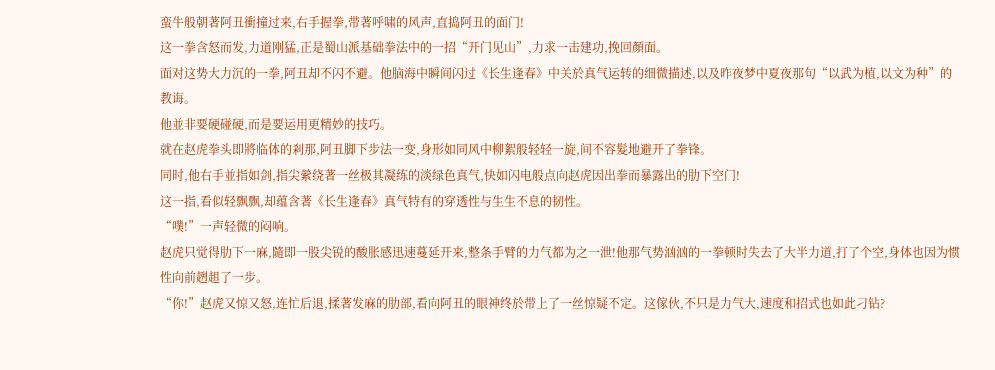蛮牛般朝著阿丑衝撞过来,右手握拳,带著呼啸的风声,直捣阿丑的面门!
这一拳含怒而发,力道刚猛,正是蜀山派基础拳法中的一招“开门见山”,力求一击建功,挽回顏面。
面对这势大力沉的一拳,阿丑却不闪不避。他脑海中瞬间闪过《长生逢春》中关於真气运转的细微描述,以及昨夜梦中夏夜那句“以武为植,以文为种”的教诲。
他並非要硬碰硬,而是要运用更精妙的技巧。
就在赵虎拳头即將临体的剎那,阿丑脚下步法一变,身形如同风中柳絮般轻轻一旋,间不容髮地避开了拳锋。
同时,他右手並指如剑,指尖縈绕著一丝极其凝练的淡绿色真气,快如闪电般点向赵虎因出拳而暴露出的肋下空门!
这一指,看似轻飘飘,却蕴含著《长生逢春》真气特有的穿透性与生生不息的韧性。
“噗!”一声轻微的闷响。
赵虎只觉得肋下一麻,隨即一股尖锐的酸胀感迅速蔓延开来,整条手臂的力气都为之一泄!他那气势汹汹的一拳顿时失去了大半力道,打了个空,身体也因为惯性向前趔趄了一步。
“你!”赵虎又惊又怒,连忙后退,揉著发麻的肋部,看向阿丑的眼神终於带上了一丝惊疑不定。这傢伙,不只是力气大,速度和招式也如此刁钻?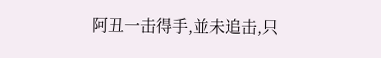阿丑一击得手,並未追击,只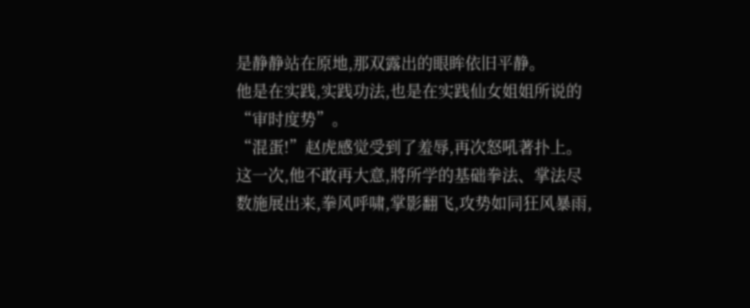是静静站在原地,那双露出的眼眸依旧平静。
他是在实践,实践功法,也是在实践仙女姐姐所说的“审时度势”。
“混蛋!”赵虎感觉受到了羞辱,再次怒吼著扑上。这一次,他不敢再大意,將所学的基础拳法、掌法尽数施展出来,拳风呼啸,掌影翻飞,攻势如同狂风暴雨,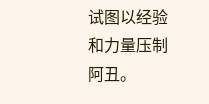试图以经验和力量压制阿丑。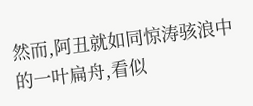然而,阿丑就如同惊涛骇浪中的一叶扁舟,看似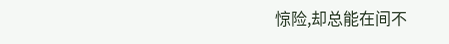惊险,却总能在间不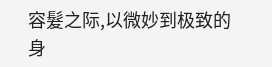容髮之际,以微妙到极致的身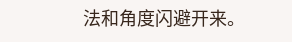法和角度闪避开来。